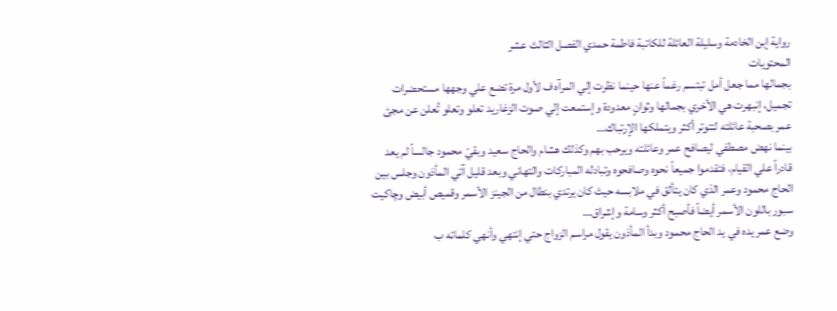رواية إبن الخادمة وسليلة العائلة للكاتبة فاطمة حمدي الفصل الثالث عشر
المحتويات
بجمالها مما جعل أمل تبتسم رغماً عنها حينما نظرت إلي المرآه ف لأول مرة تضع علي وجهها مستحضرات تجميل، إنبهرت هي الأخري بجمالها وثوانٍ معدودة وإستمعت إلي صوت الزغاريد تعلو وتعلو تُعلن عن مجئ عمر بصحبة عائلته لتتوتر أكثر ويتملكها الإرتباك...
بينما نهض مصطفي ليصافح عمر وعائلته ويرحب بهم وكذلك هشام والحاج سعيد وبقيّ محمود جالساً لم يعد قادراً علي القيام، فتقدموا جميعاً نحوه وصافحوه وتبادله المباركات والتهاني وبعد قليل آتي المأذون وجلس بين الحاج محمود وعمر الذي كان يتألق في ملابسه حيث كان يرتدي بنطال من الجينز الأسمر وقميص أبيض وچاكيت سبور باللون الأسمر أيضاً فأصبح أكثر وسامة وإشراق...
وضع عمر يده في يد الحاج محمود وبدأ المأذون يقول مراسم الزواج حتي إنتهي وأنهي كلماته ب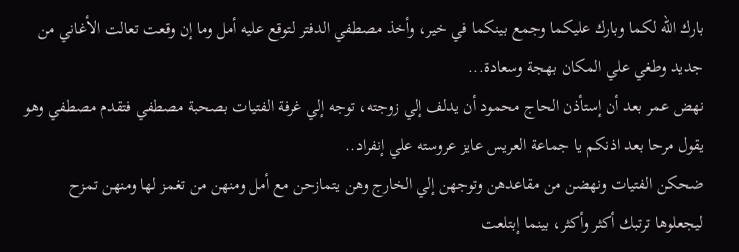بارك الله لكما وبارك عليكما وجمع بينكما في خير، وأخذ مصطفي الدفتر لتوقع عليه أمل وما إن وقعت تعالت الأغاني من جديد وطغي علي المكان بهجة وسعادة...
نهض عمر بعد أن إستأذن الحاج محمود أن يدلف إلي زوجته، توجه إلي غرفة الفتيات بصحبة مصطفي فتقدم مصطفي وهو يقول مرحا بعد اذنكم يا جماعة العريس عايز عروسته علي إنفراد..
ضحكن الفتيات ونهضن من مقاعدهن وتوجهن إلي الخارج وهن يتمازحن مع أمل ومنهن من تغمز لها ومنهن تمزح ليجعلوها ترتبك أكثر وأكثر، بينما إبتلعت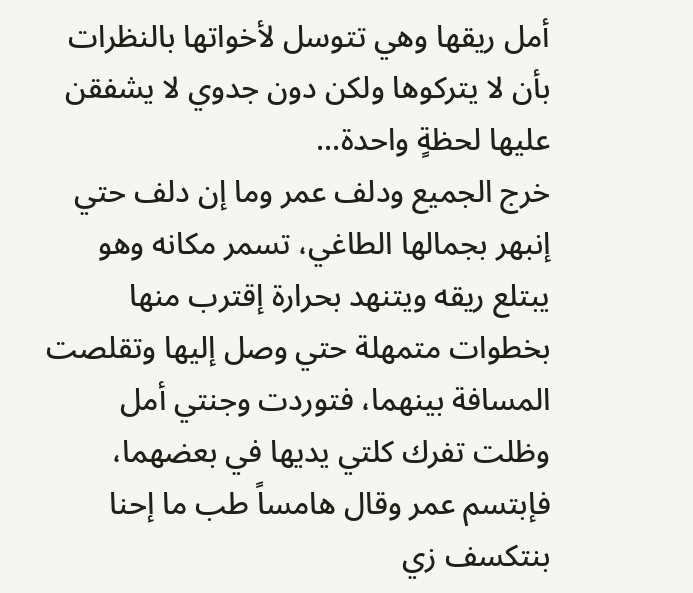أمل ريقها وهي تتوسل لأخواتها بالنظرات بأن لا يتركوها ولكن دون جدوي لا يشفقن عليها لحظةٍ واحدة...
خرج الجميع ودلف عمر وما إن دلف حتي إنبهر بجمالها الطاغي، تسمر مكانه وهو يبتلع ريقه ويتنهد بحرارة إقترب منها بخطوات متمهلة حتي وصل إليها وتقلصت المسافة بينهما، فتوردت وجنتي أمل وظلت تفرك كلتي يديها في بعضهما، فإبتسم عمر وقال هامساً طب ما إحنا بنتكسف زي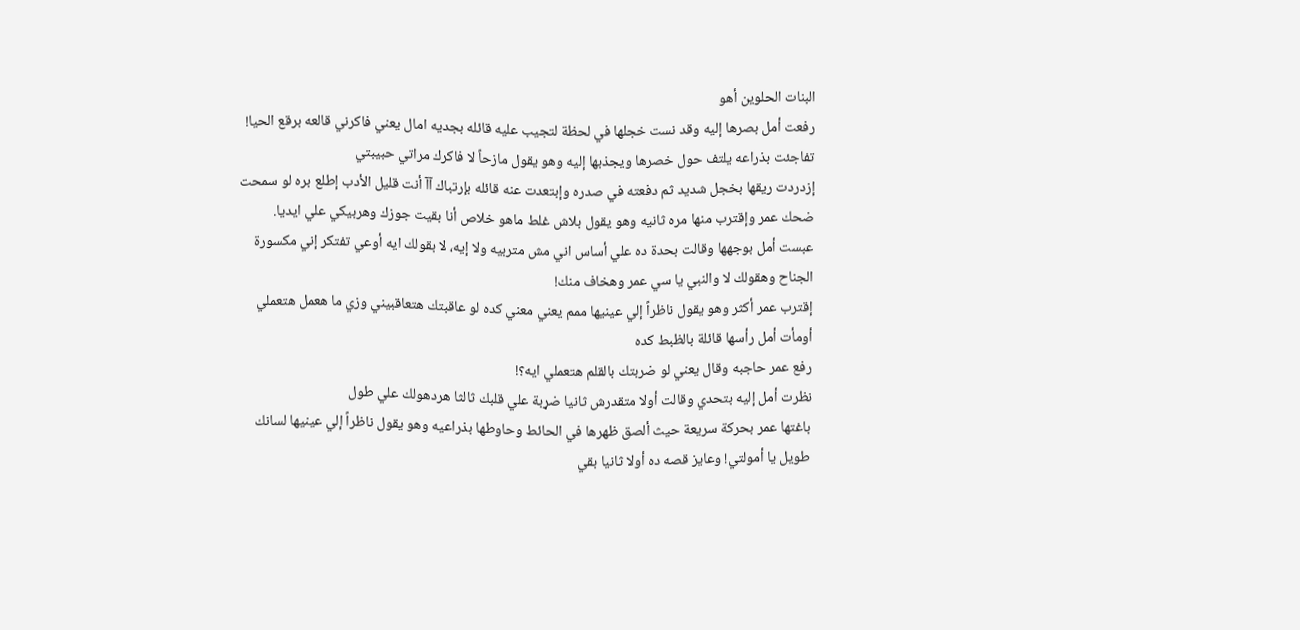البنات الحلوين أهو
رفعت أمل بصرها إليه وقد نست خجلها في لحظة لتجيب عليه قائله بجديه امال يعني فاكرني قالعه برقع الحيا!
تفاجئت بذراعه يلتف حول خصرها ويجذبها إليه وهو يقول مازحاً لا فاكرك مراتي حبيبتي
إزدردت ريقها بخجل شديد ثم دفعته في صدره وإبتعدت عنه قائله بإرتباك آآ أنت قليل الأدب إطلع بره لو سمحت
ضحك عمر وإقترب منها مره ثانيه وهو يقول بلاش غلط ماهو خلاص أنا بقيت جوزك وهربيكي علي ايديا.
عبست أمل بوجهها وقالت بحدة ده علي أساس اني مش متربيه ولا إيه، لا بقولك ايه أوعي تفتكر إني مکسورة الجناح وهقولك لا والنبي يا سي عمر وهخاف منك!
إقترب عمر أكثر وهو يقول ناظراً إلي عينيها ممم يعني معني كده لو عاقبتك هتعاقبيني وزي ما هعمل هتعملي
أومأت أمل رأسها قائلة بالظبط كده
رفع عمر حاجبه وقال يعني لو ضربتك بالقلم هتعملي ايه؟!
نظرت أمل إليه بتحدي وقالت أولا متقدرش ثانيا ضړبة علي قلبك ثالثا هردهولك علي طول
باغتها عمر بحركة سريعة حيث ألصق ظهرها في الحائط وحاوطها بذراعيه وهو يقول ناظراً إلي عينيها لسانك طويل يا أمولتي! وعايز قصه ده أولا ثانيا بقي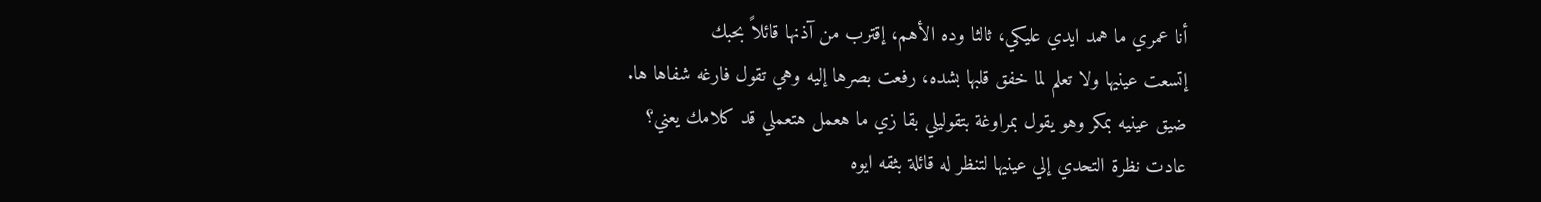أنا عمري ما همد ايدي عليكي، ثالثا وده الأهم، إقترب من آذنها قائلاً بحبك
إتسعت عينيها ولا تعلم لما خفق قلبها بشده، رفعت بصرها إليه وهي تقول فارغه شفاها ها.
ضيق عينيه بمكر وهو يقول بمراوغة بتقوليلي بقا زي ما هعمل هتعملي قد كلامك يعني؟
عادت نظرة التحدي إلي عينيها لتنظر له قائلة بثقه ايوه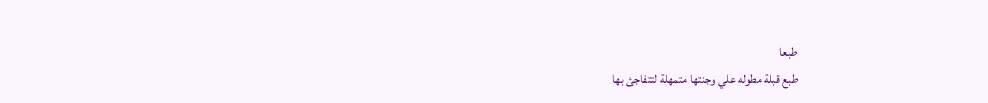طبعا
طبع قبلة مطوله علي وجنتها متمهلة لتتفاجئ بها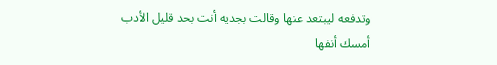وتدفعه ليبتعد عنها وقالت بجديه أنت بحد قليل الأدب
أمسك أنفها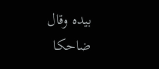بيده وقال ضاحكا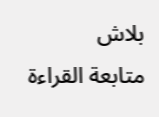بلاش
متابعة القراءة